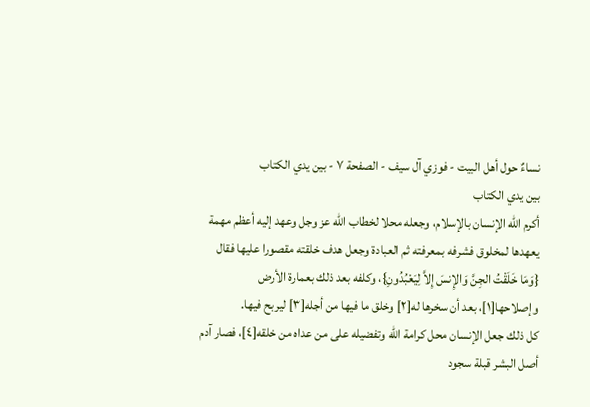نساءٌ حول أهل البيت - فوزي آل سيف - الصفحة ٧ - بين يدي الكتاب
بين يدي الكتاب
أكرم الله الإنسان بالإسلام، وجعله محلا لخطاب الله عز وجل وعهد إليه أعظم مهمة يعهدها لمخلوق فشرفه بمعرفته ثم العبادة وجعل هدف خلقته مقصورا عليها فقال {وَمَا خَلَقْتُ الجِنَّ وَالإِنسَ إِلاَّ لِيَعْبُدُونِ}، وكلفه بعد ذلك بعمارة الأرض وإصلاحها[١]، بعد أن سخرها له[٢] وخلق ما فيها من أجله[٣] ليربح فيها.
كل ذلك جعل الإنسان محل كرامة الله وتفضيله على من عداه من خلقه[٤]، فصار آدم أصل البشر قبلة سجود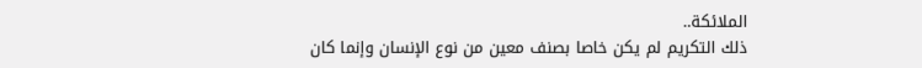الملائكة..
ذلك التكريم لم يكن خاصا بصنف معين من نوع الإنسان وإنما كان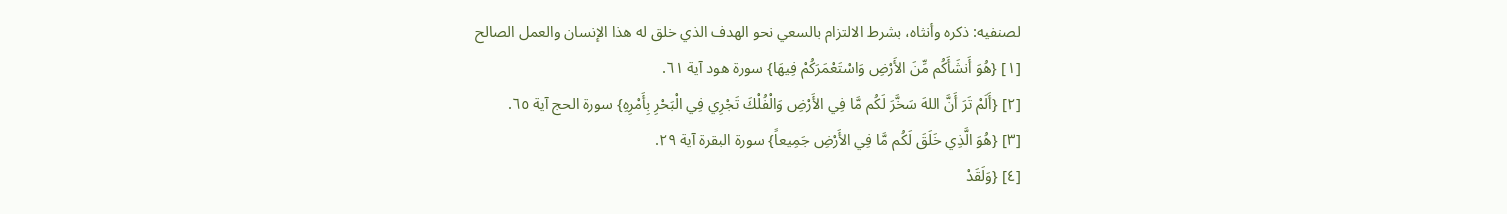لصنفيه: ذكره وأنثاه، بشرط الالتزام بالسعي نحو الهدف الذي خلق له هذا الإنسان والعمل الصالح
[١] {هُوَ أَنشَأَكُم مِّنَ الأَرْضِ وَاسْتَعْمَرَكُمْ فِيهَا} سورة هود آية ٦١.
[٢] {أَلَمْ تَرَ أَنَّ اللهَ سَخَّرَ لَكُم مَّا فِي الأَرْضِ وَالْفُلْكَ تَجْرِي فِي الْبَحْرِ بِأَمْرِهِ} سورة الحج آية ٦٥.
[٣] {هُوَ الَّذِي خَلَقَ لَكُم مَّا فِي الأَرْضِ جَمِيعاً} سورة البقرة آية ٢٩.
[٤] {وَلَقَدْ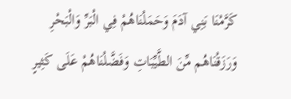كَرَّمْنَا بَنِي آدَمَ وَحَمَلْنَاهُمْ فِي الْبَرِّ وَالْبَحْرِ وَرَزَقْنَاهُم مِّنَ الطَّيِّبَاتِ وَفَضَّلْنَاهُمْ عَلَى كَثِيرٍ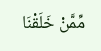مِّمَّنْ خَلَقْنَا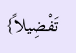تَفْضِيلاً}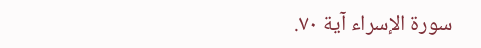سورة الإسراء آية ٧٠.